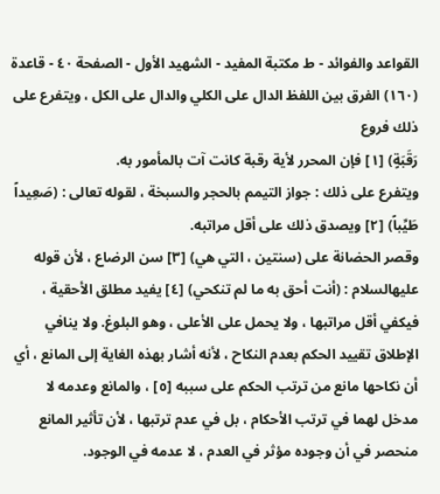القواعد والفوائد - ط مکتبة المفید - الشهيد الأول - الصفحة ٤٠ - قاعدة (١٦٠) الفرق بين اللفظ الدال على الكلي والدال على الكل ، ويتفرع على ذلك فروع
رَقَبَةٍ) [١] فإن المحرر لأية رقبة كانت آت بالمأمور به.
ويتفرع على ذلك : جواز التيمم بالحجر والسبخة ، لقوله تعالى : (صَعِيداً طَيِّباً) [٢] ويصدق ذلك على أقل مراتبه.
وقصر الحضانة على (سنتين ، التي هي) [٣] سن الرضاع ، لأن قوله عليهالسلام : (أنت أحق به ما لم تنكحي) [٤] يفيد مطلق الأحقية ، فيكفي أقل مراتبها ، ولا يحمل على الأعلى ، وهو البلوغ. ولا ينافي الإطلاق تقييد الحكم بعدم النكاح ، لأنه أشار بهذه الغاية إلى المانع ، أي أن نكاحها مانع من ترتب الحكم على سببه [٥] ، والمانع وعدمه لا مدخل لهما في ترتب الأحكام ، بل في عدم ترتبها ، لأن تأثير المانع منحصر في أن وجوده مؤثر في العدم ، لا عدمه في الوجود.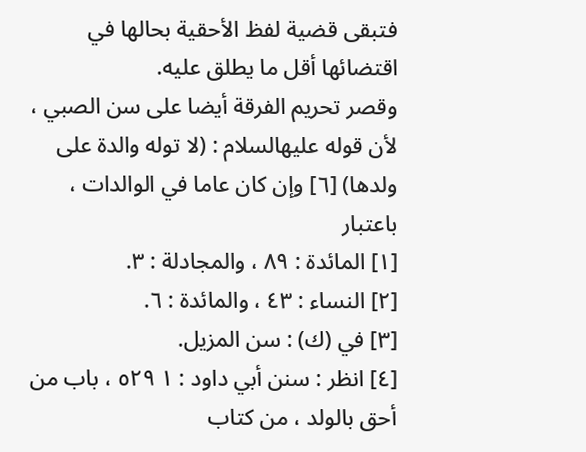فتبقى قضية لفظ الأحقية بحالها في اقتضائها أقل ما يطلق عليه.
وقصر تحريم الفرقة أيضا على سن الصبي ، لأن قوله عليهالسلام : (لا توله والدة على ولدها) [٦] وإن كان عاما في الوالدات ، باعتبار
[١] المائدة : ٨٩ ، والمجادلة : ٣.
[٢] النساء : ٤٣ ، والمائدة : ٦.
[٣] في (ك) : سن المزيل.
[٤] انظر : سنن أبي داود : ١ ٥٢٩ ، باب من أحق بالولد ، من كتاب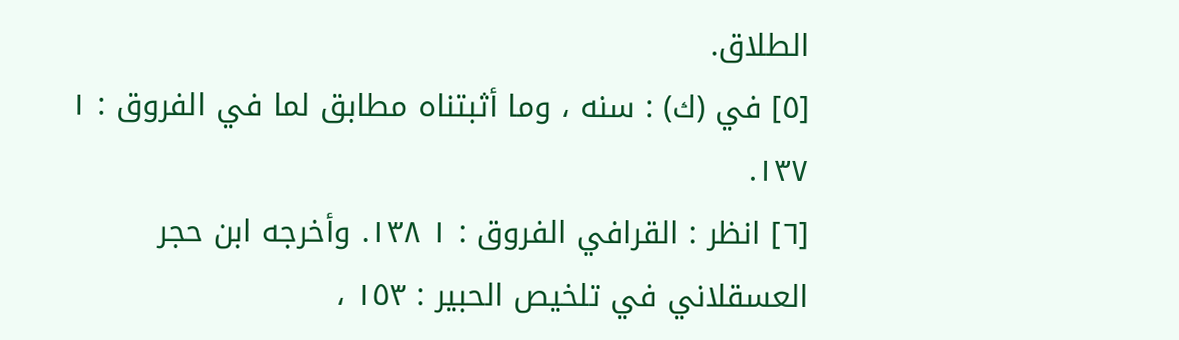الطلاق.
[٥] في (ك) : سنه ، وما أثبتناه مطابق لما في الفروق : ١ ١٣٧.
[٦] انظر : القرافي الفروق : ١ ١٣٨. وأخرجه ابن حجر العسقلاني في تلخيص الحبير : ١٥٣ ،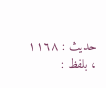حديث : ١١٦٨ ، بلفظ :